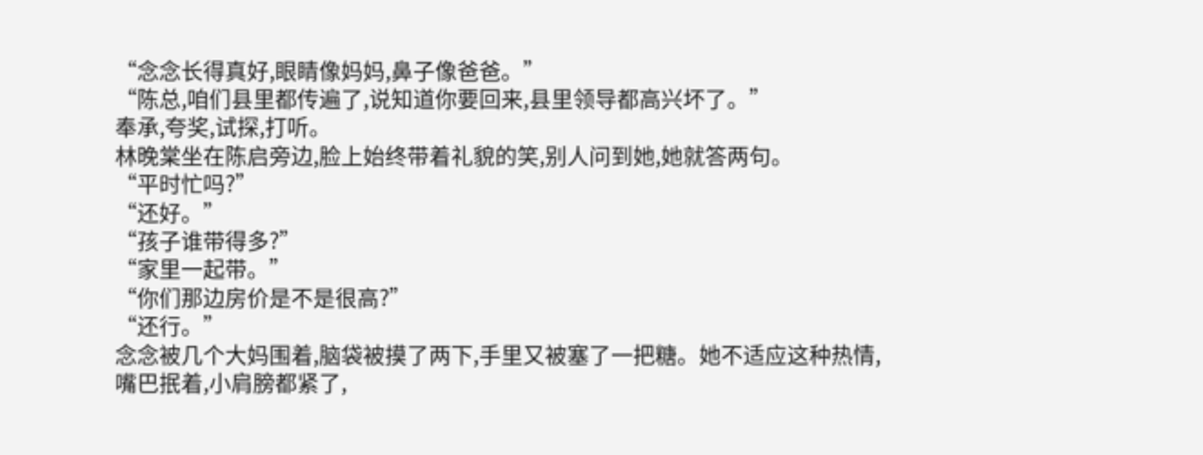“念念长得真好,眼睛像妈妈,鼻子像爸爸。”
“陈总,咱们县里都传遍了,说知道你要回来,县里领导都高兴坏了。”
奉承,夸奖,试探,打听。
林晚棠坐在陈启旁边,脸上始终带着礼貌的笑,别人问到她,她就答两句。
“平时忙吗?”
“还好。”
“孩子谁带得多?”
“家里一起带。”
“你们那边房价是不是很高?”
“还行。”
念念被几个大妈围着,脑袋被摸了两下,手里又被塞了一把糖。她不适应这种热情,嘴巴抿着,小肩膀都紧了,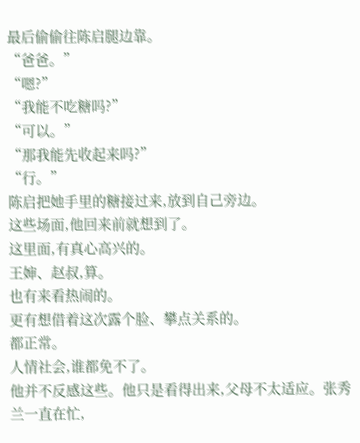最后偷偷往陈启腿边靠。
“爸爸。”
“嗯?”
“我能不吃糖吗?”
“可以。”
“那我能先收起来吗?”
“行。”
陈启把她手里的糖接过来,放到自己旁边。
这些场面,他回来前就想到了。
这里面,有真心高兴的。
王婶、赵叔,算。
也有来看热闹的。
更有想借着这次露个脸、攀点关系的。
都正常。
人情社会,谁都免不了。
他并不反感这些。他只是看得出来,父母不太适应。张秀兰一直在忙,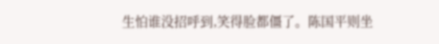生怕谁没招呼到,笑得脸都僵了。陈国平则坐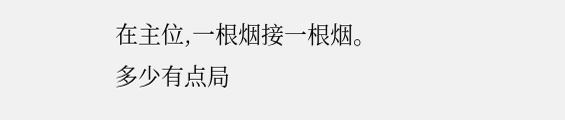在主位,一根烟接一根烟。
多少有点局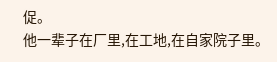促。
他一辈子在厂里,在工地,在自家院子里。